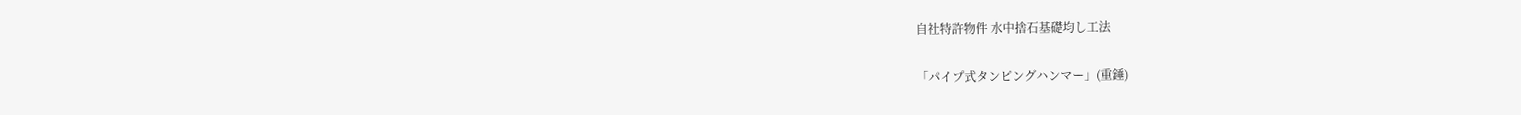自社特許物件 水中捨石基礎均し工法

「パイプ式タンピングハンマー」(重錘)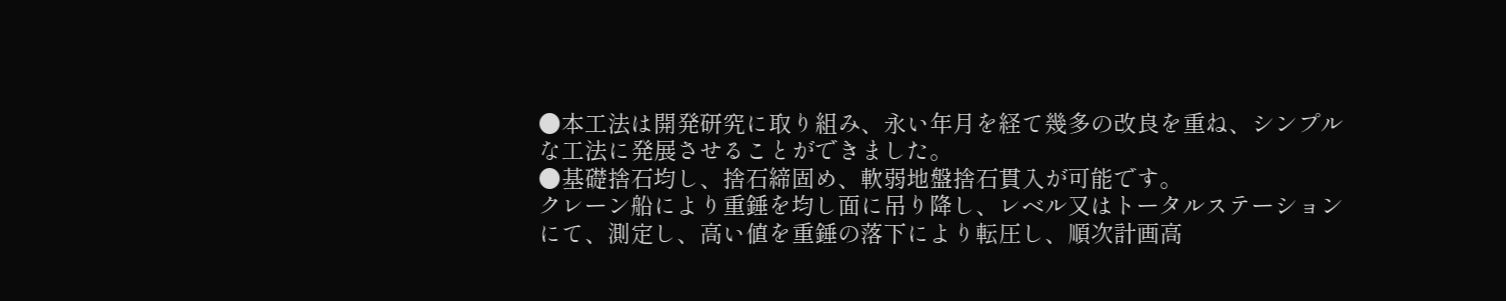●本工法は開発研究に取り組み、永い年月を経て幾多の改良を重ね、シンプルな工法に発展させることができました。
●基礎捨石均し、捨石締固め、軟弱地盤捨石貫入が可能です。
クレーン船により重錘を均し面に吊り降し、レベル又はトータルステーションにて、測定し、高い値を重錘の落下により転圧し、順次計画高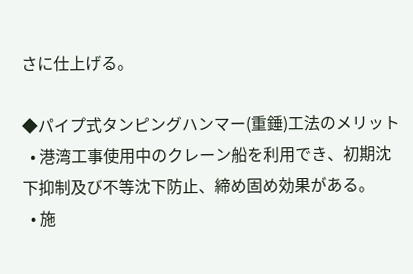さに仕上げる。

◆パイプ式タンピングハンマー(重錘)工法のメリット
  • 港湾工事使用中のクレーン船を利用でき、初期沈下抑制及び不等沈下防止、締め固め効果がある。
  • 施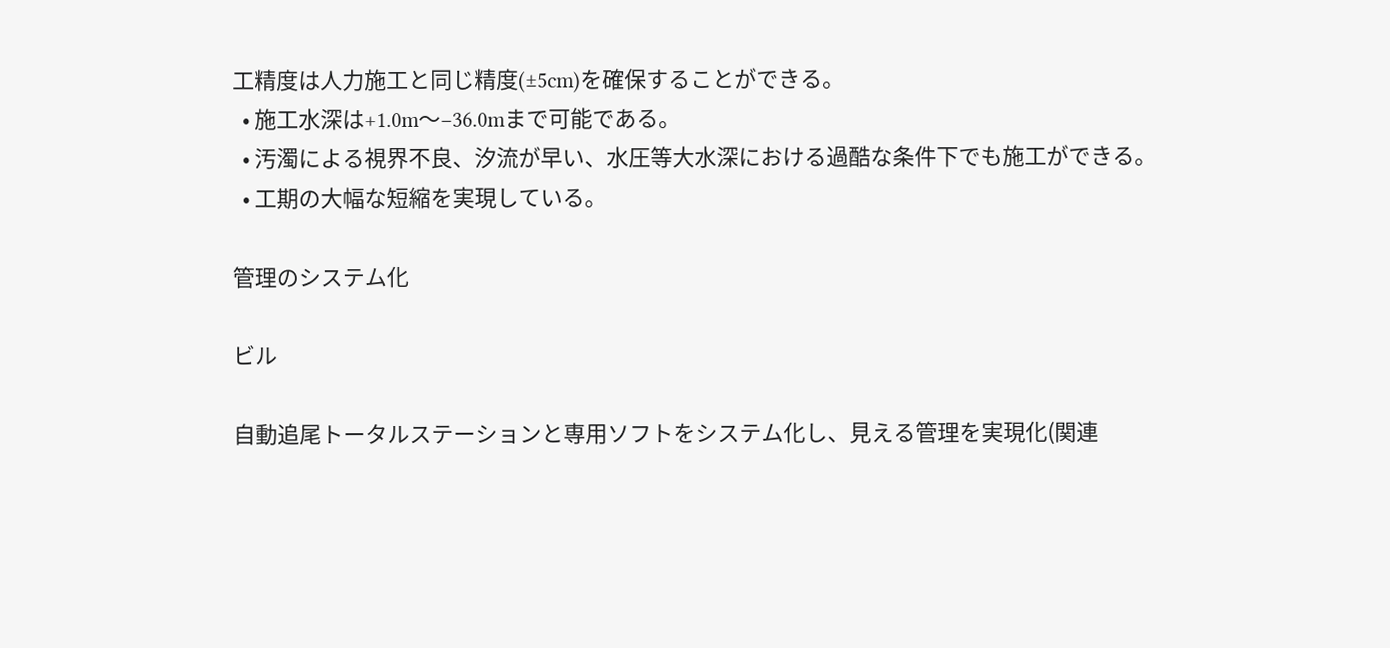工精度は人力施工と同じ精度(±5cm)を確保することができる。
  • 施工水深は+1.0m〜−36.0mまで可能である。
  • 汚濁による視界不良、汐流が早い、水圧等大水深における過酷な条件下でも施工ができる。
  • 工期の大幅な短縮を実現している。

管理のシステム化

ビル

自動追尾トータルステーションと専用ソフトをシステム化し、見える管理を実現化(関連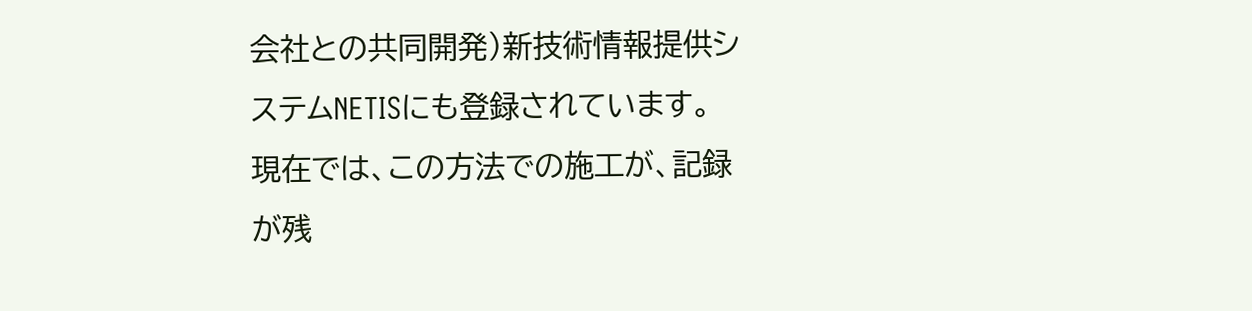会社との共同開発)新技術情報提供システムNETISにも登録されています。
現在では、この方法での施工が、記録が残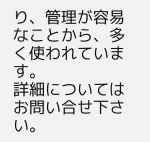り、管理が容易なことから、多く使われています。
詳細についてはお問い合せ下さい。